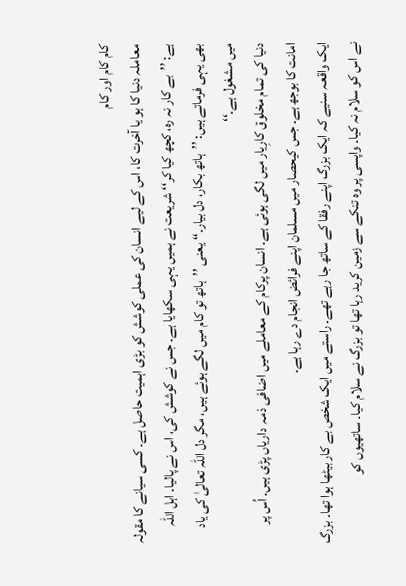کام کام اور کام
معاملہ دنیا کا ہو یا آخرت کا، اس کے لیے انسان کی عملی کوشش کو بڑی اہمیت حاصل ہے۔ کسی سیانے کا مقولہ ہے: ’’بے کار نہ رہ، کچھ کیا کر‘‘ شریعت نے ہمیں یہی سکھایا ہے۔ جس نے کوشش کی، اس نے پالیا۔ اہل اللہ بھی یہی فرماتے ہیں: ’’ہاتھ بکار، دل بیار۔‘‘ یعنی ’’ہاتھ تو کام میں لگے ہوئے ہیں، مگر دل اللہ تعالیٰ کی یاد میں مشغول ہے۔‘‘
دنیا کی تمام مخلوق کارِیار میں لگی ہوئی ہے۔ انسان پرکام کے معاملے میں اضافی ذمہ داریاں پڑی ہیں۔ اُس پر امانت کا بوجھ ہے۔ جس کیحصار میں مسلمان اپنے فرائض انجام دے رہا ہے۔
ایک واقعہ سنیے کہ ایک بزرگ اپنے رفقا کے ساتھ جا رہے تھے۔ راستے میں ایک شخص بے کار بیٹھا ہوا تھا۔ بزرگ نے اس کو سلام نہ کیا۔ واپسی پر وہ تنکے سے زمین کرید رہا تھا تو بزرگ نے سلام کیا۔ ساتھیوں کو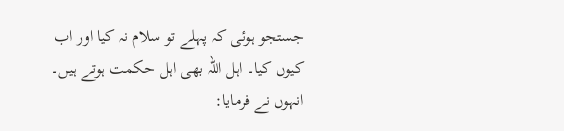جستجو ہوئی کہ پہلے تو سلام نہ کیا اور اب کیوں کیا۔ اہل اللہ بھی اہل حکمت ہوتے ہیں۔ انہوں نے فرمایا: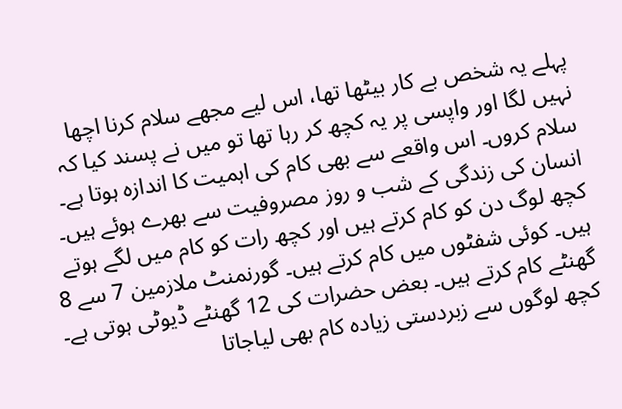پہلے یہ شخص بے کار بیٹھا تھا، اس لیے مجھے سلام کرنا اچھا نہیں لگا اور واپسی پر یہ کچھ کر رہا تھا تو میں نے پسند کیا کہ سلام کروں۔ اس واقعے سے بھی کام کی اہمیت کا اندازہ ہوتا ہے۔
انسان کی زندگی کے شب و روز مصروفیت سے بھرے ہوئے ہیں۔ کچھ لوگ دن کو کام کرتے ہیں اور کچھ رات کو کام میں لگے ہوتے ہیں۔ کوئی شفٹوں میں کام کرتے ہیں۔ گورنمنٹ ملازمین 7 سے 8 گھنٹے کام کرتے ہیں۔ بعض حضرات کی 12 گھنٹے ڈیوٹی ہوتی ہے۔ کچھ لوگوں سے زبردستی زیادہ کام بھی لیاجاتا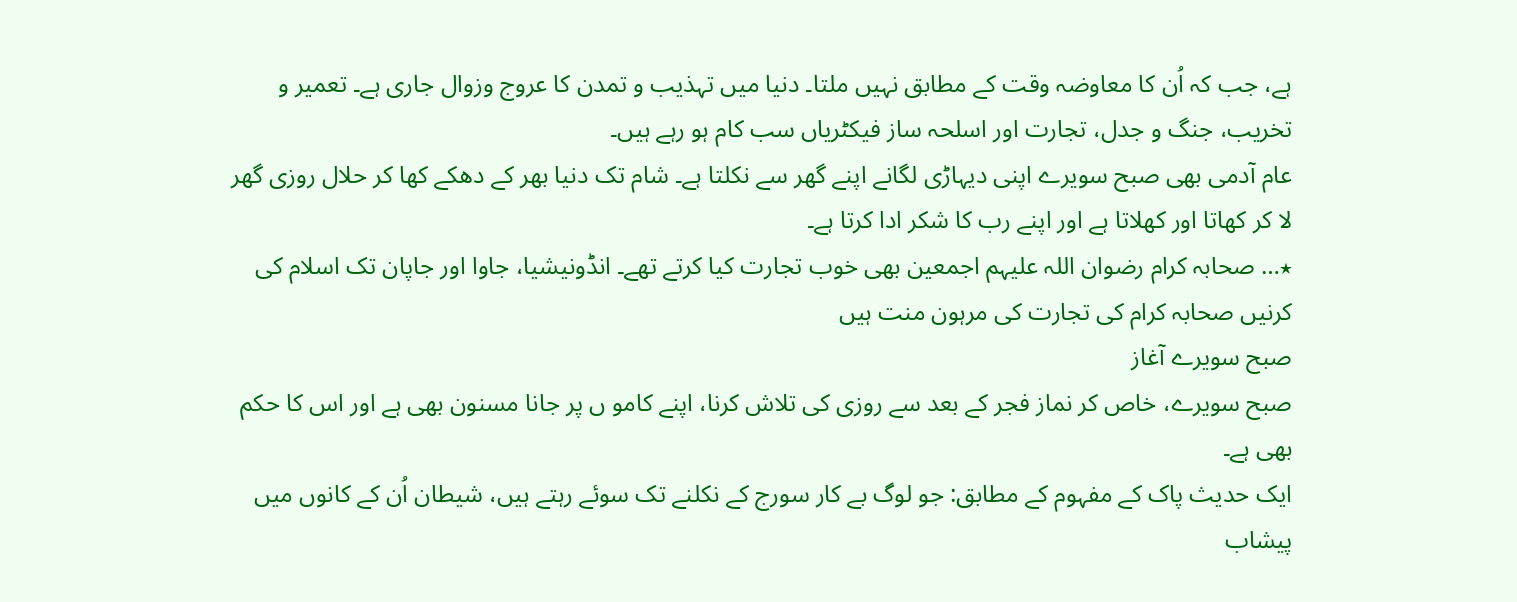ہے، جب کہ اُن کا معاوضہ وقت کے مطابق نہیں ملتا۔ دنیا میں تہذیب و تمدن کا عروج وزوال جاری ہے۔ تعمیر و تخریب، جنگ و جدل، تجارت اور اسلحہ ساز فیکٹریاں سب کام ہو رہے ہیں۔
عام آدمی بھی صبح سویرے اپنی دیہاڑی لگانے اپنے گھر سے نکلتا ہے۔ شام تک دنیا بھر کے دھکے کھا کر حلال روزی گھر لا کر کھاتا اور کھلاتا ہے اور اپنے رب کا شکر ادا کرتا ہے۔
٭… صحابہ کرام رضوان اللہ علیہم اجمعین بھی خوب تجارت کیا کرتے تھے۔ انڈونیشیا، جاوا اور جاپان تک اسلام کی کرنیں صحابہ کرام کی تجارت کی مرہون منت ہیں
صبح سویرے آغاز
صبح سویرے، خاص کر نماز فجر کے بعد سے روزی کی تلاش کرنا، اپنے کامو ں پر جانا مسنون بھی ہے اور اس کا حکم بھی ہے۔
ایک حدیث پاک کے مفہوم کے مطابق: جو لوگ بے کار سورج کے نکلنے تک سوئے رہتے ہیں، شیطان اُن کے کانوں میں پیشاب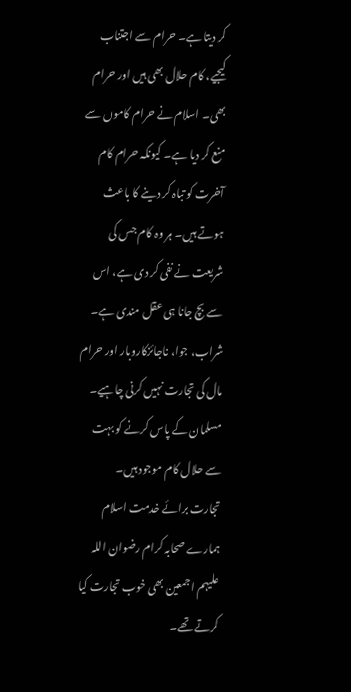کر دیتا ہے۔ حرام سے اجتناب کیجیے، کام حلال بھی ہیں اور حرام بھی۔ اسلام نے حرام کاموں سے منع کر دیا ہے۔ کیونکہ حرام کام آخرت کو تباہ کر دینے کا باعث ہوتے ہیں۔ ہر وہ کام جس کی شریعت نے نفی کر دی ہے، اس سے بچ جانا ہی عقل مندی ہے۔
شراب، جوا، ناجائزکاروبار اور حرام مال کی تجارت نہیں کرنی چاہیے۔ مسلمان کے پاس کرنے کو بہت سے حلال کام موجود ہیں۔
تجارت برائے خدمت اسلام
ہمارے صحابہ کرام رضوان اللہ علیہم اجمعین بھی خوب تجارت کیا کرتے تھے۔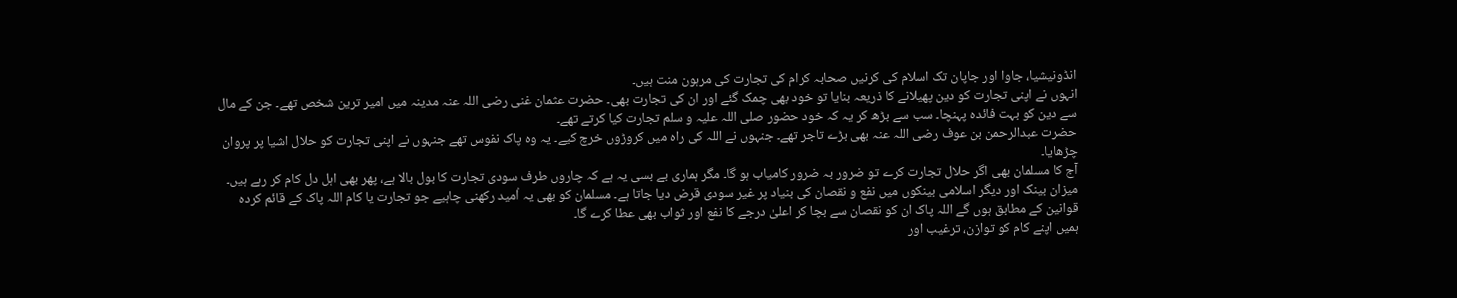انڈونیشیا، جاوا اور جاپان تک اسلام کی کرنیں صحابہ کرام کی تجارت کی مرہون منت ہیں۔
انہوں نے اپنی تجارت کو دین پھیلانے کا ذریعہ بنایا تو خود بھی چمک گئے اور ان کی تجارت بھی۔ حضرت عثمان غنی رضی اللہ عنہ مدینہ میں امیر ترین شخص تھے۔ جن کے مال سے دین کو بہت فائدہ پہنچا۔ سب سے بڑھ کر یہ کہ خود حضور صلی اللہ علیہ و سلم تجارت کیا کرتے تھے۔
حضرت عبدالرحمن بن عوف رضی اللہ عنہ بھی بڑے تاجر تھے۔ جنہوں نے اللہ کی راہ میں کروڑوں خرچ کیے۔ یہ وہ پاک نفوس تھے جنہوں نے اپنی تجارت کو حلال اشیا پر پروان چڑھایا۔
آج کا مسلمان بھی اگر حلال تجارت کرے تو ضرور بہ ضرور کامیاب ہو گا۔ مگر ہماری بے بسی یہ ہے کہ چاروں طرف سودی تجارت کا بول بالا ہے، پھر بھی اہل دل کام کر رہے ہیں۔ میزان بینک اور دیگر اسلامی بینکوں میں نفع و نقصان کی بنیاد پر غیر سودی قرض دیا جاتا ہے۔ مسلمان کو بھی یہ اُمید رکھنی چاہیے جو تجارت یا کام اللہ پاک کے قائم کردہ قوانین کے مطابق ہوں گے اللہ پاک ان کو نقصان سے بچا کر اعلیٰ درجے کا نفع اور ثواب بھی عطا کرے گا۔
ہمیں اپنے کام کو توازن، ترغیب اور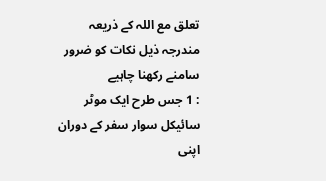تعلق مع اللہ کے ذریعہ مندرجہ ذیل نکات کو ضرور سامنے رکھنا چاہیے
: 1 جس طرح ایک موٹر سائیکل سوار سفر کے دوران اپنی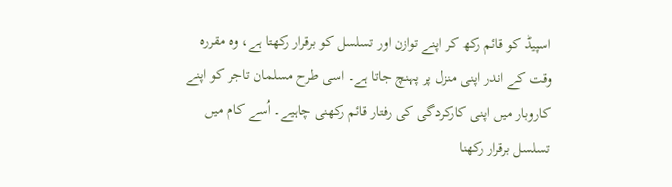اسپیڈ کو قائم رکھ کر اپنے توازن اور تسلسل کو برقرار رکھتا ہے، وہ مقررہ وقت کے اندر اپنی منزل پر پہنچ جاتا ہے۔ اسی طرح مسلمان تاجر کو اپنے کاروبار میں اپنی کارکردگی کی رفتار قائم رکھنی چاہیے۔ اُسے کام میں تسلسل برقرار رکھنا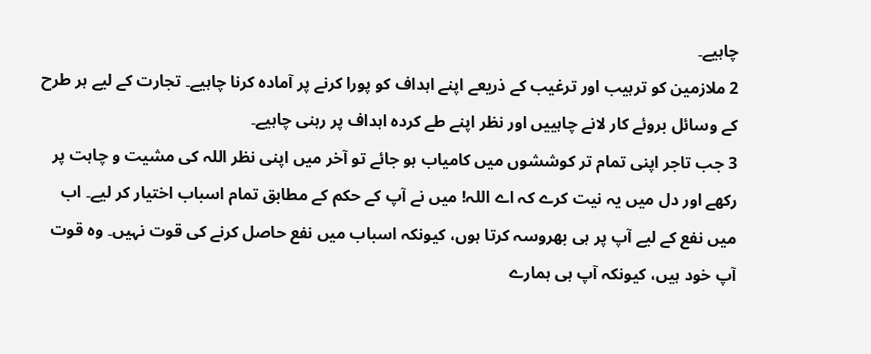چاہیے۔
2 ملازمین کو ترہیب اور ترغیب کے ذریعے اپنے اہداف کو پورا کرنے پر آمادہ کرنا چاہیے۔ تجارت کے لیے ہر طرح کے وسائل بروئے کار لانے چاہییں اور نظر اپنے طے کردہ اہداف پر رہنی چاہیے۔
3 جب تاجر اپنی تمام تر کوششوں میں کامیاب ہو جائے تو آخر میں اپنی نظر اللہ کی مشیت و چاہت پر رکھے اور دل میں یہ نیت کرے کہ اے اللہ! میں نے آپ کے حکم کے مطابق تمام اسباب اختیار کر لیے۔ اب میں نفع کے لیے آپ پر ہی بھروسہ کرتا ہوں، کیونکہ اسباب میں نفع حاصل کرنے کی قوت نہیں۔ وہ قوت آپ خود ہیں، کیونکہ آپ ہی ہمارے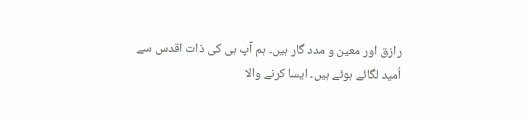رازق اور معین و مدد گار ہیں۔ ہم آپ ہی کی ذات اقدس سے اُمید لگائے ہوئے ہیں۔ ایسا کرنے والا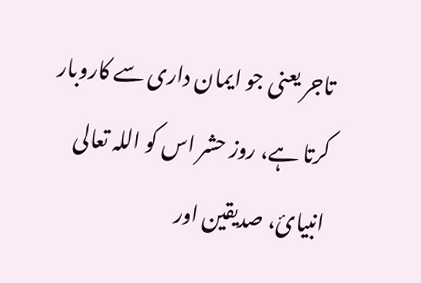تاجر یعنی جو ایمان داری سے کاروبار کرتا ہے، روز حشر اس کو اللہ تعالی انبیائ، صدیقین اور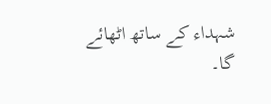شہداء کے ساتھ اٹھائے گا۔